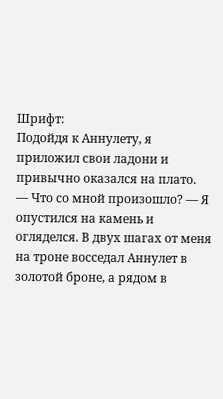Шрифт:
Подойдя к Аннулету, я приложил свои ладони и привычно оказался на плато.
— Что со мной произошло? — Я опустился на камень и огляделся. В двух шагах от меня на троне восседал Аннулет в золотой броне, а рядом в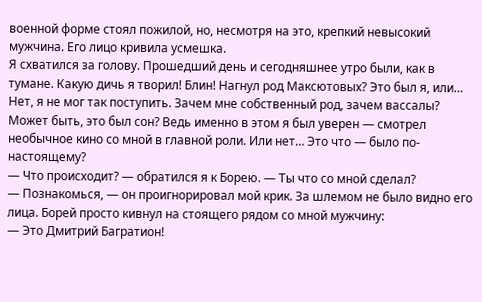военной форме стоял пожилой, но, несмотря на это, крепкий невысокий мужчина. Его лицо кривила усмешка.
Я схватился за голову. Прошедший день и сегодняшнее утро были, как в тумане. Какую дичь я творил! Блин! Нагнул род Максютовых? Это был я, или… Нет, я не мог так поступить. Зачем мне собственный род, зачем вассалы? Может быть, это был сон? Ведь именно в этом я был уверен — смотрел необычное кино со мной в главной роли. Или нет… Это что — было по-настоящему?
— Что происходит? — обратился я к Борею. — Ты что со мной сделал?
— Познакомься, — он проигнорировал мой крик. За шлемом не было видно его лица. Борей просто кивнул на стоящего рядом со мной мужчину:
— Это Дмитрий Багратион!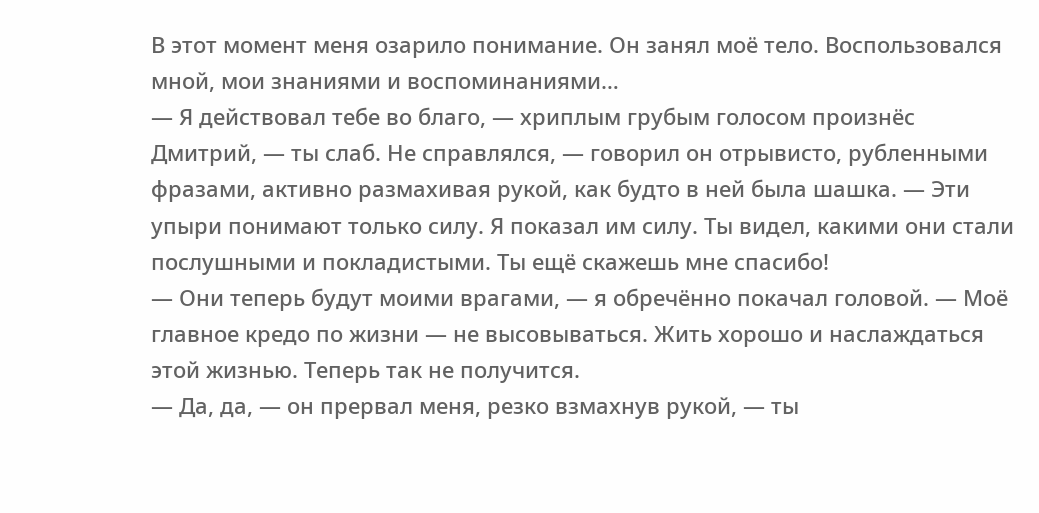В этот момент меня озарило понимание. Он занял моё тело. Воспользовался мной, мои знаниями и воспоминаниями…
— Я действовал тебе во благо, — хриплым грубым голосом произнёс Дмитрий, — ты слаб. Не справлялся, — говорил он отрывисто, рубленными фразами, активно размахивая рукой, как будто в ней была шашка. — Эти упыри понимают только силу. Я показал им силу. Ты видел, какими они стали послушными и покладистыми. Ты ещё скажешь мне спасибо!
— Они теперь будут моими врагами, — я обречённо покачал головой. — Моё главное кредо по жизни — не высовываться. Жить хорошо и наслаждаться этой жизнью. Теперь так не получится.
— Да, да, — он прервал меня, резко взмахнув рукой, — ты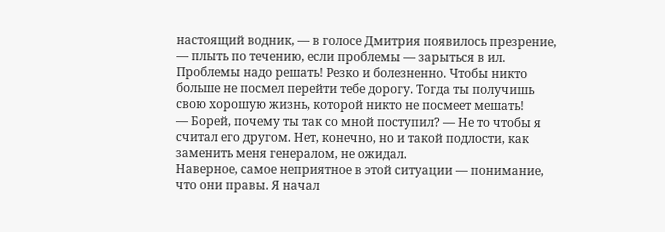настоящий водник, — в голосе Дмитрия появилось презрение, — плыть по течению, если проблемы — зарыться в ил. Проблемы надо решать! Резко и болезненно. Чтобы никто больше не посмел перейти тебе дорогу. Тогда ты получишь свою хорошую жизнь, которой никто не посмеет мешать!
— Борей, почему ты так со мной поступил? — Не то чтобы я считал его другом. Нет, конечно, но и такой подлости, как заменить меня генералом, не ожидал.
Наверное, самое неприятное в этой ситуации — понимание, что они правы. Я начал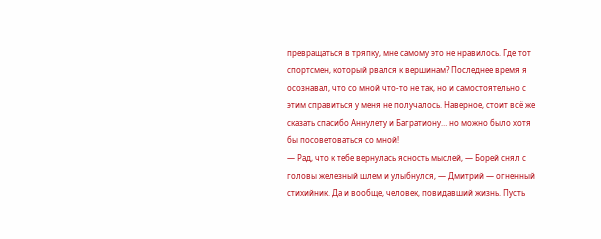превращаться в тряпку, мне самому это не нравилось. Где тот спортсмен, который рвался к вершинам? Последнее время я осознавал, что со мной что-то не так, но и самостоятельно с этим справиться у меня не получалось. Наверное, стоит всё же сказать спасибо Аннулету и Багратиону… но можно было хотя бы посоветоваться со мной!
— Рад, что к тебе вернулась ясность мыслей, — Борей снял с головы железный шлем и улыбнулся, — Дмитрий — огненный стихийник. Да и вообще, человек, повидавший жизнь. Пусть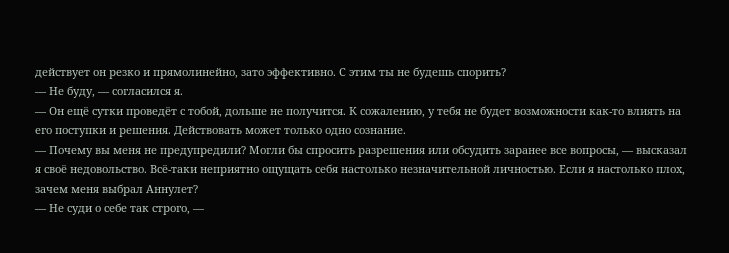действует он резко и прямолинейно, зато эффективно. С этим ты не будешь спорить?
— Не буду, — согласился я.
— Он ещё сутки проведёт с тобой, дольше не получится. К сожалению, у тебя не будет возможности как-то влиять на его поступки и решения. Действовать может только одно сознание.
— Почему вы меня не предупредили? Могли бы спросить разрешения или обсудить заранее все вопросы, — высказал я своё недовольство. Всё-таки неприятно ощущать себя настолько незначительной личностью. Если я настолько плох, зачем меня выбрал Аннулет?
— Не суди о себе так строго, —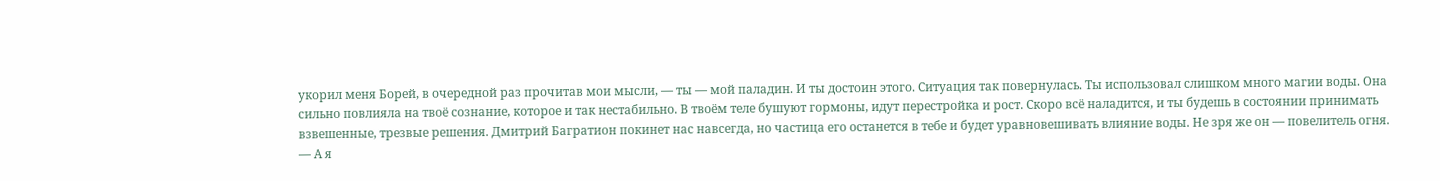укорил меня Борей, в очередной раз прочитав мои мысли, — ты — мой паладин. И ты достоин этого. Ситуация так повернулась. Ты использовал слишком много магии воды. Она сильно повлияла на твоё сознание, которое и так нестабильно. В твоём теле бушуют гормоны, идут перестройка и рост. Скоро всё наладится, и ты будешь в состоянии принимать взвешенные, трезвые решения. Дмитрий Багратион покинет нас навсегда, но частица его останется в тебе и будет уравновешивать влияние воды. Не зря же он — повелитель огня.
— А я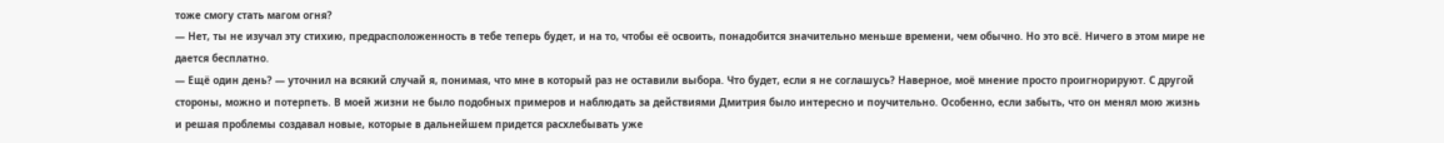тоже смогу стать магом огня?
— Нет, ты не изучал эту стихию, предрасположенность в тебе теперь будет, и на то, чтобы её освоить, понадобится значительно меньше времени, чем обычно. Но это всё. Ничего в этом мире не дается бесплатно.
— Ещё один день? — уточнил на всякий случай я, понимая, что мне в который раз не оставили выбора. Что будет, если я не соглашусь? Наверное, моё мнение просто проигнорируют. С другой стороны, можно и потерпеть. В моей жизни не было подобных примеров и наблюдать за действиями Дмитрия было интересно и поучительно. Особенно, если забыть, что он менял мою жизнь и решая проблемы создавал новые, которые в дальнейшем придется расхлебывать уже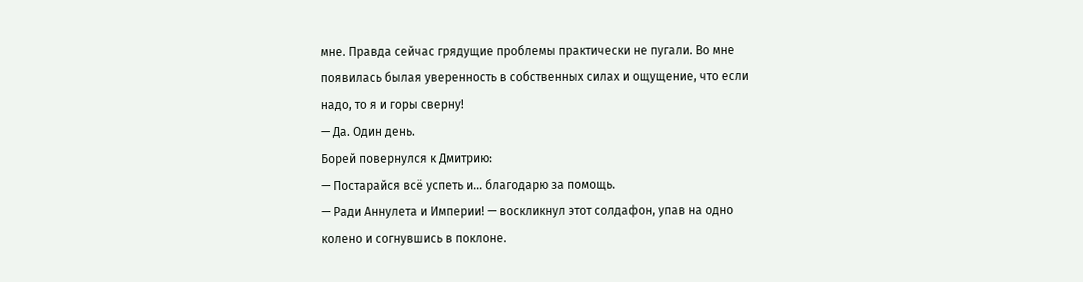мне. Правда сейчас грядущие проблемы практически не пугали. Во мне появилась былая уверенность в собственных силах и ощущение, что если надо, то я и горы сверну!
— Да. Один день.
Борей повернулся к Дмитрию:
— Постарайся всё успеть и… благодарю за помощь.
— Ради Аннулета и Империи! — воскликнул этот солдафон, упав на одно колено и согнувшись в поклоне.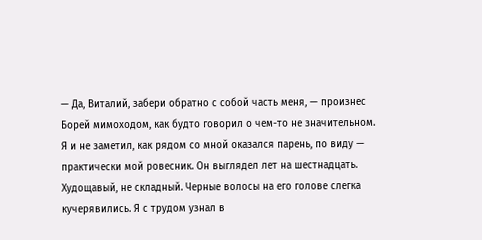— Да, Виталий, забери обратно с собой часть меня, — произнес Борей мимоходом, как будто говорил о чем-то не значительном.
Я и не заметил, как рядом со мной оказался парень, по виду — практически мой ровесник. Он выглядел лет на шестнадцать. Худощавый, не складный. Черные волосы на его голове слегка кучерявились. Я с трудом узнал в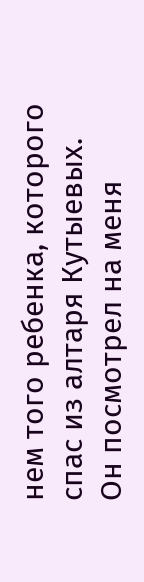нем того ребенка, которого спас из алтаря Кутыевых. Он посмотрел на меня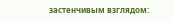застенчивым взглядом: